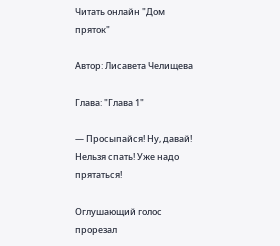Читать онлайн "Дом пряток"

Автор: Лисавета Челищева

Глава: "Глава 1"

— Просыпайся! Ну, давай! Нельзя спать! Уже надо прятаться!

Оглушающий голос прорезал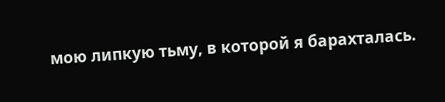мою липкую тьму, в которой я барахталась.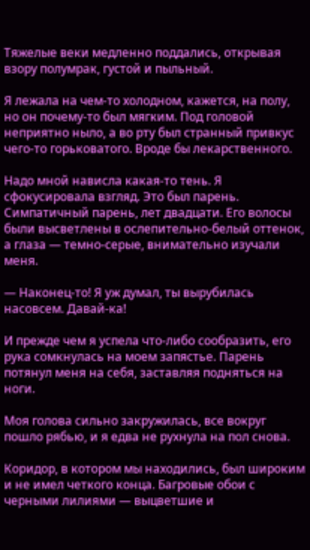Тяжелые веки медленно поддались, открывая взору полумрак, густой и пыльный.

Я лежала на чем-то холодном, кажется, на полу, но он почему-то был мягким. Под головой неприятно ныло, а во рту был странный привкус чего-то горьковатого. Вроде бы лекарственного.

Надо мной нависла какая-то тень. Я сфокусировала взгляд. Это был парень. Симпатичный парень, лет двадцати. Его волосы были высветлены в ослепительно-белый оттенок, а глаза — темно-серые, внимательно изучали меня.

— Наконец-то! Я уж думал, ты вырубилась насовсем. Давай-ка!

И прежде чем я успела что-либо сообразить, его рука сомкнулась на моем запястье. Парень потянул меня на себя, заставляя подняться на ноги.

Моя голова сильно закружилась, все вокруг пошло рябью, и я едва не рухнула на пол снова.

Коридор, в котором мы находились, был широким и не имел четкого конца. Багровые обои с черными лилиями — выцветшие и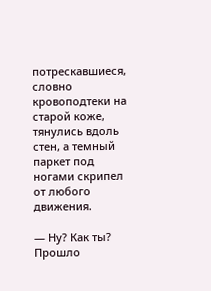потрескавшиеся, словно кровоподтеки на старой коже, тянулись вдоль стен, а темный паркет под ногами скрипел от любого движения.

— Ну? Как ты? Прошло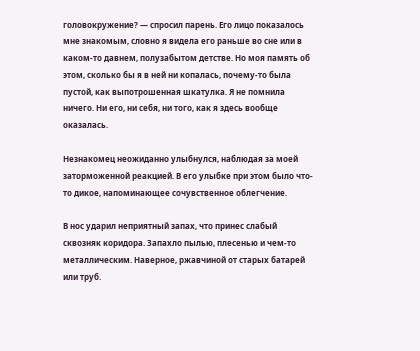головокружение? — спросил парень. Его лицо показалось мне знакомым, словно я видела его раньше во сне или в каком-то давнем, полузабытом детстве. Но моя память об этом, сколько бы я в ней ни копалась, почему-то была пустой, как выпотрошенная шкатулка. Я не помнила ничего. Ни его, ни себя, ни того, как я здесь вообще оказалась.

Незнакомец неожиданно улыбнулся, наблюдая за моей заторможенной реакцией. В его улыбке при этом было что-то дикое, напоминающее сочувственное облегчение.

В нос ударил неприятный запах, что принес слабый сквозняк коридора. Запахло пылью, плесенью и чем-то металлическим. Наверное, ржавчиной от старых батарей или труб.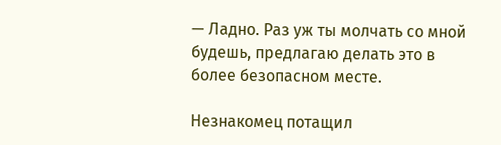— Ладно. Раз уж ты молчать со мной будешь, предлагаю делать это в более безопасном месте.

Незнакомец потащил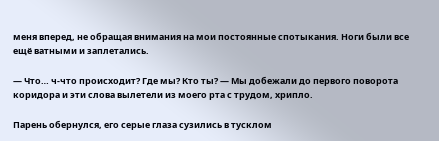меня вперед, не обращая внимания на мои постоянные спотыкания. Ноги были все ещё ватными и заплетались.

— Что… ч-что происходит? Где мы? Кто ты? — Мы добежали до первого поворота коридора и эти слова вылетели из моего рта с трудом, хрипло.

Парень обернулся, его серые глаза сузились в тусклом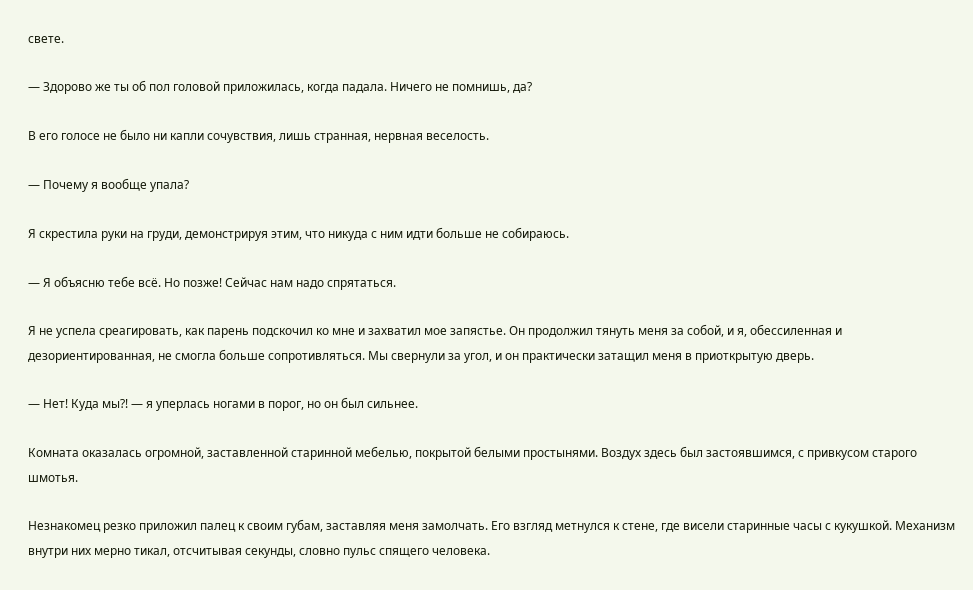свете.

— Здорово же ты об пол головой приложилась, когда падала. Ничего не помнишь, да?

В его голосе не было ни капли сочувствия, лишь странная, нервная веселость.

— Почему я вообще упала?

Я скрестила руки на груди, демонстрируя этим, что никуда с ним идти больше не собираюсь.

— Я объясню тебе всё. Но позже! Сейчас нам надо спрятаться.

Я не успела среагировать, как парень подскочил ко мне и захватил мое запястье. Он продолжил тянуть меня за собой, и я, обессиленная и дезориентированная, не смогла больше сопротивляться. Мы свернули за угол, и он практически затащил меня в приоткрытую дверь.

— Нет! Куда мы?! — я уперлась ногами в порог, но он был сильнее.

Комната оказалась огромной, заставленной старинной мебелью, покрытой белыми простынями. Воздух здесь был застоявшимся, с привкусом старого шмотья.

Незнакомец резко приложил палец к своим губам, заставляя меня замолчать. Его взгляд метнулся к стене, где висели старинные часы с кукушкой. Механизм внутри них мерно тикал, отсчитывая секунды, словно пульс спящего человека.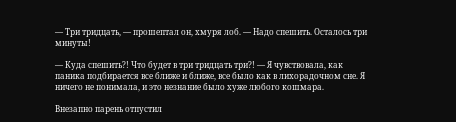— Три тридцать, — прошептал он, хмуря лоб. — Надо спешить. Осталось три минуты!

— Куда спешить?! Что будет в три тридцать три?! — Я чувствовала, как паника подбирается все ближе и ближе, все было как в лихорадочном сне. Я ничего не понимала, и это незнание было хуже любого кошмара.

Внезапно парень отпустил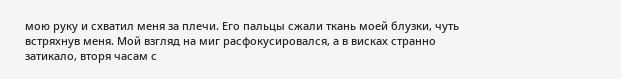мою руку и схватил меня за плечи. Его пальцы сжали ткань моей блузки, чуть встряхнув меня. Мой взгляд на миг расфокусировался, а в висках странно затикало, вторя часам с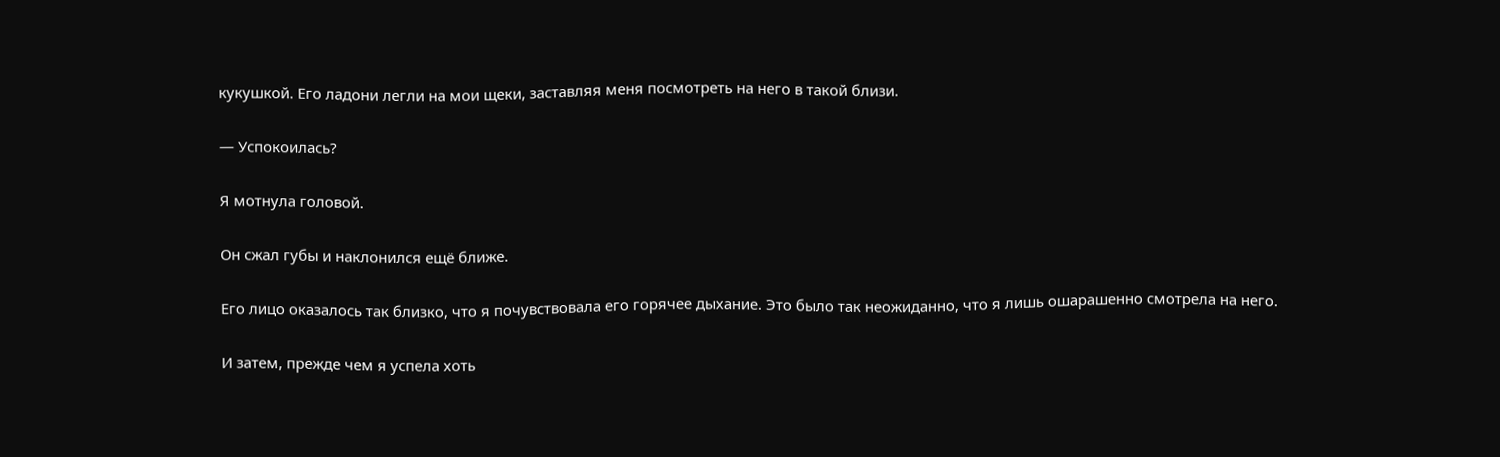кукушкой. Его ладони легли на мои щеки, заставляя меня посмотреть на него в такой близи.

— Успокоилась?

Я мотнула головой.

Он сжал губы и наклонился ещё ближе.

Его лицо оказалось так близко, что я почувствовала его горячее дыхание. Это было так неожиданно, что я лишь ошарашенно смотрела на него.

И затем, прежде чем я успела хоть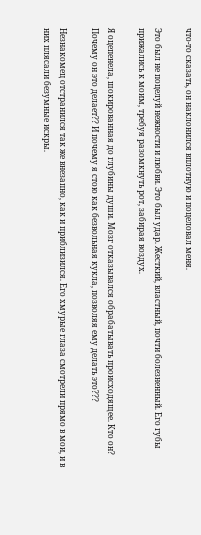что-то сказать, он наклонился вплотную и поцеловал меня.

Это был не поцелуй нежности и любви. Это был удар. Жесткий, властный, почти болезненный. Его губы прижались к моим, требуя разомкнуть рот, забирая воздух.

Я оцепенела, шокированная до глубины души. Мозг отказывался обрабатывать происходящее. Кто он? Почему он это делает?? И почему я стою как безвольная кукла, позволяя ему делать это???

Незнакомец отстранился так же внезапно, как и приблизился. Его хмурые глаза смотрели прямо в мои, и в них плясали безумные искры.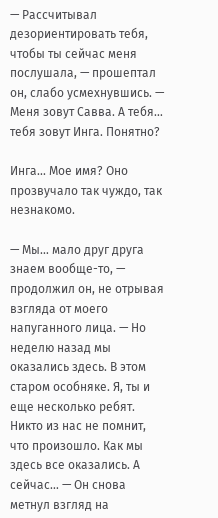— Рассчитывал дезориентировать тебя, чтобы ты сейчас меня послушала, — прошептал он, слабо усмехнувшись. — Меня зовут Савва. А тебя… тебя зовут Инга. Понятно?

Инга... Мое имя? Оно прозвучало так чуждо, так незнакомо.

— Мы… мало друг друга знаем вообще-то, — продолжил он, не отрывая взгляда от моего напуганного лица. — Но неделю назад мы оказались здесь. В этом старом особняке. Я, ты и еще несколько ребят. Никто из нас не помнит, что произошло. Как мы здесь все оказались. А сейчас… — Он снова метнул взгляд на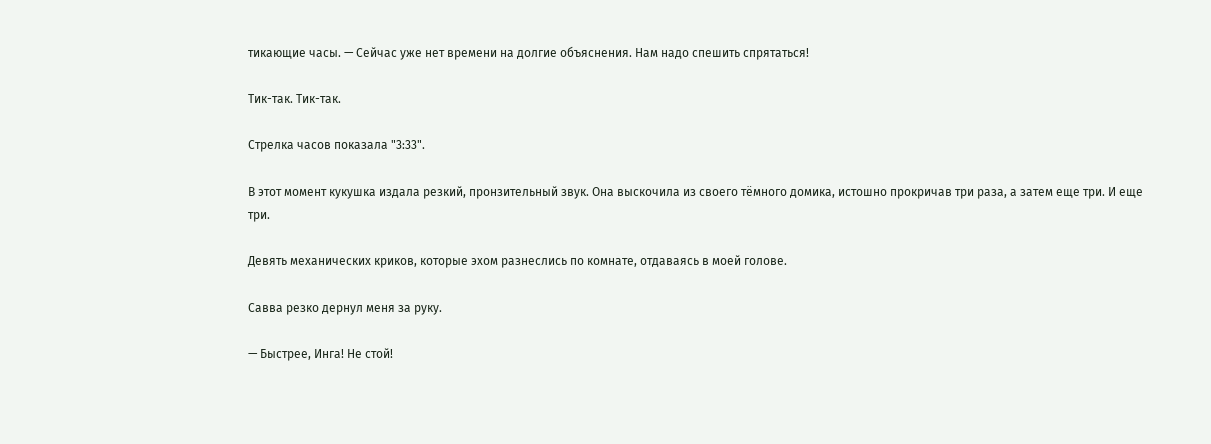тикающие часы. — Сейчас уже нет времени на долгие объяснения. Нам надо спешить спрятаться!

Тик-так. Тик-так.

Стрелка часов показала "3:33".

В этот момент кукушка издала резкий, пронзительный звук. Она выскочила из своего тёмного домика, истошно прокричав три раза, а затем еще три. И еще три.

Девять механических криков, которые эхом разнеслись по комнате, отдаваясь в моей голове.

Савва резко дернул меня за руку.

— Быстрее, Инга! Не стой!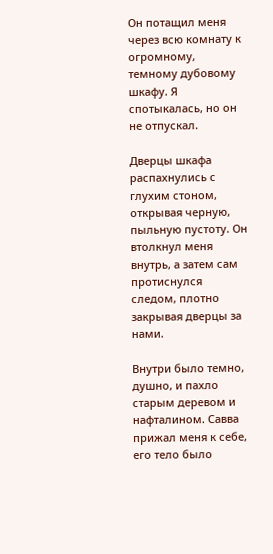Он потащил меня через всю комнату к огромному, темному дубовому шкафу. Я спотыкалась, но он не отпускал.

Дверцы шкафа распахнулись с глухим стоном, открывая черную, пыльную пустоту. Он втолкнул меня внутрь, а затем сам протиснулся следом, плотно закрывая дверцы за нами.

Внутри было темно, душно, и пахло старым деревом и нафталином. Савва прижал меня к себе, его тело было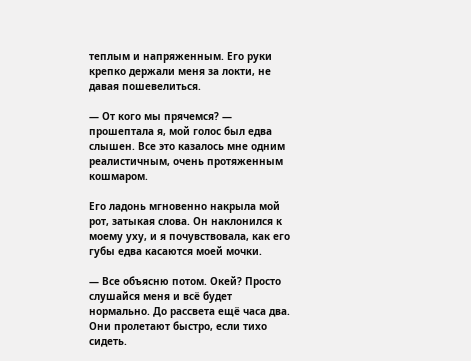теплым и напряженным. Его руки крепко держали меня за локти, не давая пошевелиться.

— От кого мы прячемся? — прошептала я, мой голос был едва слышен. Все это казалось мне одним реалистичным, очень протяженным кошмаром.

Его ладонь мгновенно накрыла мой рот, затыкая слова. Он наклонился к моему уху, и я почувствовала, как его губы едва касаются моей мочки.

— Все объясню потом. Окей? Просто слушайся меня и всё будет нормально. До рассвета ещё часа два. Они пролетают быстро, если тихо сидеть.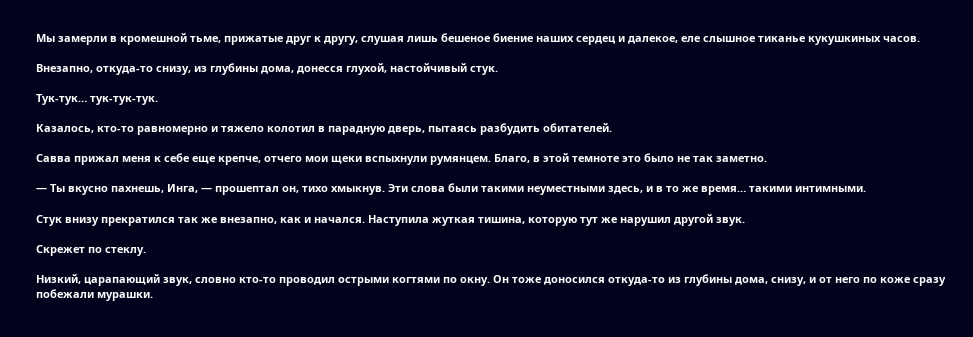Мы замерли в кромешной тьме, прижатые друг к другу, слушая лишь бешеное биение наших сердец и далекое, еле слышное тиканье кукушкиных часов.

Внезапно, откуда-то снизу, из глубины дома, донесся глухой, настойчивый стук.

Тук-тук… тук-тук-тук.

Казалось, кто-то равномерно и тяжело колотил в парадную дверь, пытаясь разбудить обитателей.

Савва прижал меня к себе еще крепче, отчего мои щеки вспыхнули румянцем. Благо, в этой темноте это было не так заметно.

— Ты вкусно пахнешь, Инга, — прошептал он, тихо хмыкнув. Эти слова были такими неуместными здесь, и в то же время… такими интимными.

Стук внизу прекратился так же внезапно, как и начался. Наступила жуткая тишина, которую тут же нарушил другой звук.

Скрежет по стеклу.

Низкий, царапающий звук, словно кто-то проводил острыми когтями по окну. Он тоже доносился откуда-то из глубины дома, снизу, и от него по коже сразу побежали мурашки.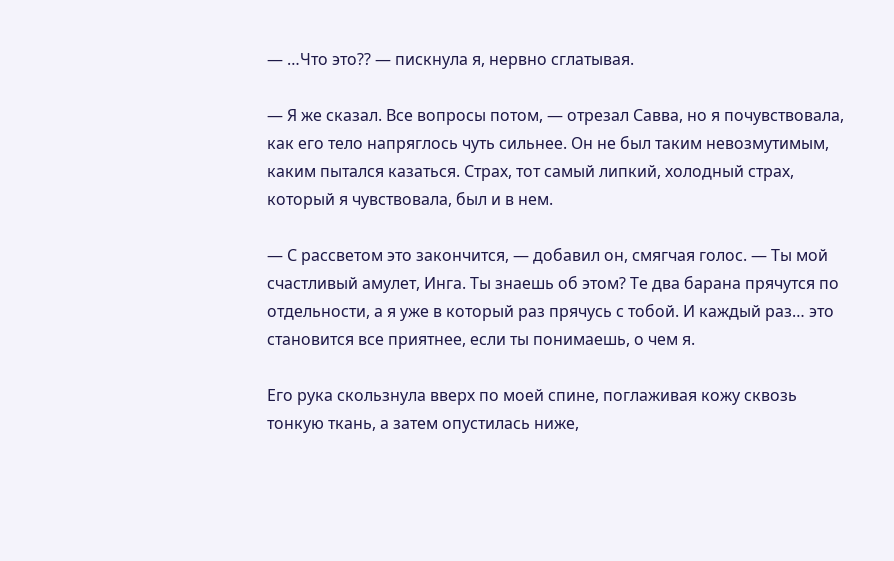— …Что это?? — пискнула я, нервно сглатывая.

— Я же сказал. Все вопросы потом, — отрезал Савва, но я почувствовала, как его тело напряглось чуть сильнее. Он не был таким невозмутимым, каким пытался казаться. Страх, тот самый липкий, холодный страх, который я чувствовала, был и в нем.

— С рассветом это закончится, — добавил он, смягчая голос. — Ты мой счастливый амулет, Инга. Ты знаешь об этом? Те два барана прячутся по отдельности, а я уже в который раз прячусь с тобой. И каждый раз… это становится все приятнее, если ты понимаешь, о чем я.

Его рука скользнула вверх по моей спине, поглаживая кожу сквозь тонкую ткань, а затем опустилась ниже,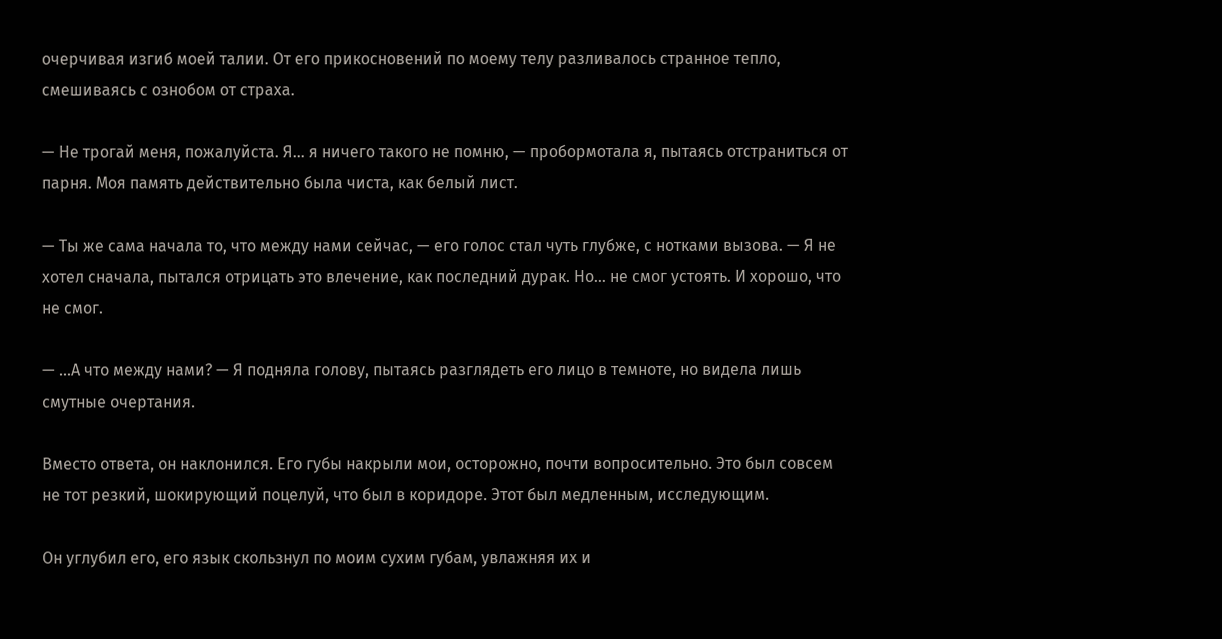очерчивая изгиб моей талии. От его прикосновений по моему телу разливалось странное тепло, смешиваясь с ознобом от страха.

— Не трогай меня, пожалуйста. Я… я ничего такого не помню, — пробормотала я, пытаясь отстраниться от парня. Моя память действительно была чиста, как белый лист.

— Ты же сама начала то, что между нами сейчас, — его голос стал чуть глубже, с нотками вызова. — Я не хотел сначала, пытался отрицать это влечение, как последний дурак. Но… не смог устоять. И хорошо, что не смог.

— …А что между нами? — Я подняла голову, пытаясь разглядеть его лицо в темноте, но видела лишь смутные очертания.

Вместо ответа, он наклонился. Его губы накрыли мои, осторожно, почти вопросительно. Это был совсем не тот резкий, шокирующий поцелуй, что был в коридоре. Этот был медленным, исследующим.

Он углубил его, его язык скользнул по моим сухим губам, увлажняя их и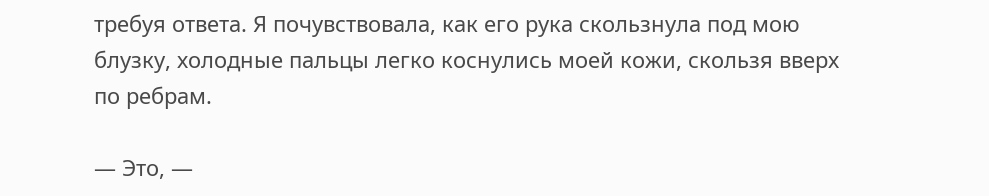требуя ответа. Я почувствовала, как его рука скользнула под мою блузку, холодные пальцы легко коснулись моей кожи, скользя вверх по ребрам.

— Это, —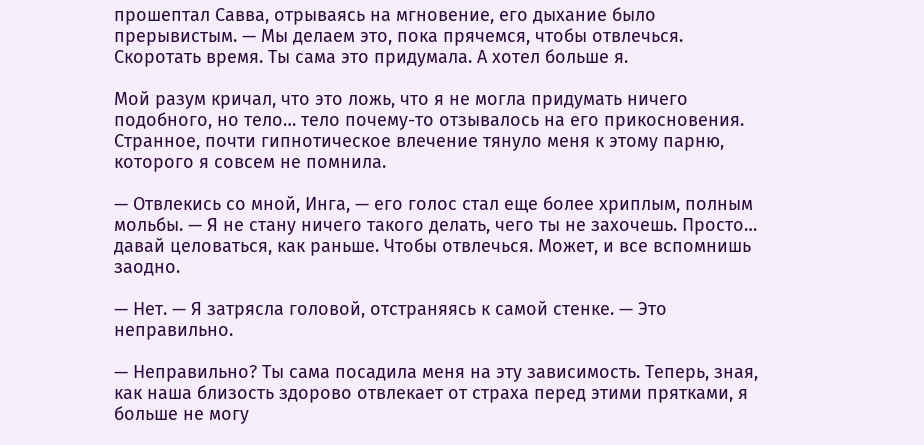прошептал Савва, отрываясь на мгновение, его дыхание было прерывистым. — Мы делаем это, пока прячемся, чтобы отвлечься. Скоротать время. Ты сама это придумала. А хотел больше я.

Мой разум кричал, что это ложь, что я не могла придумать ничего подобного, но тело… тело почему-то отзывалось на его прикосновения. Странное, почти гипнотическое влечение тянуло меня к этому парню, которого я совсем не помнила.

— Отвлекись со мной, Инга, — его голос стал еще более хриплым, полным мольбы. — Я не стану ничего такого делать, чего ты не захочешь. Просто… давай целоваться, как раньше. Чтобы отвлечься. Может, и все вспомнишь заодно.

— Нет. — Я затрясла головой, отстраняясь к самой стенке. — Это неправильно.

— Неправильно? Ты сама посадила меня на эту зависимость. Теперь, зная, как наша близость здорово отвлекает от страха перед этими прятками, я больше не могу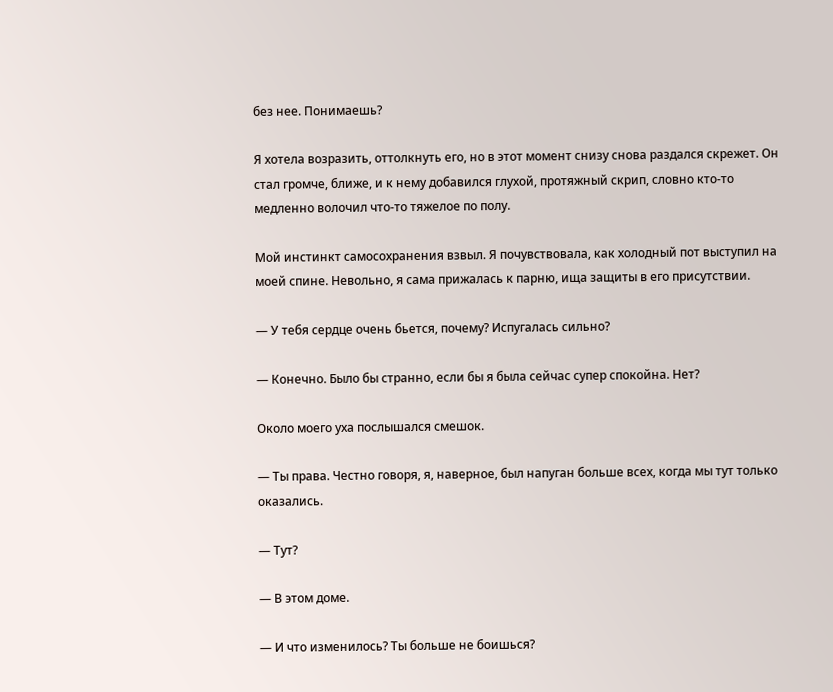без нее. Понимаешь?

Я хотела возразить, оттолкнуть его, но в этот момент снизу снова раздался скрежет. Он стал громче, ближе, и к нему добавился глухой, протяжный скрип, словно кто-то медленно волочил что-то тяжелое по полу.

Мой инстинкт самосохранения взвыл. Я почувствовала, как холодный пот выступил на моей спине. Невольно, я сама прижалась к парню, ища защиты в его присутствии.

— У тебя сердце очень бьется, почему? Испугалась сильно?

— Конечно. Было бы странно, если бы я была сейчас супер спокойна. Нет?

Около моего уха послышался смешок.

— Ты права. Честно говоря, я, наверное, был напуган больше всех, когда мы тут только оказались.

— Тут?

— В этом доме.

— И что изменилось? Ты больше не боишься?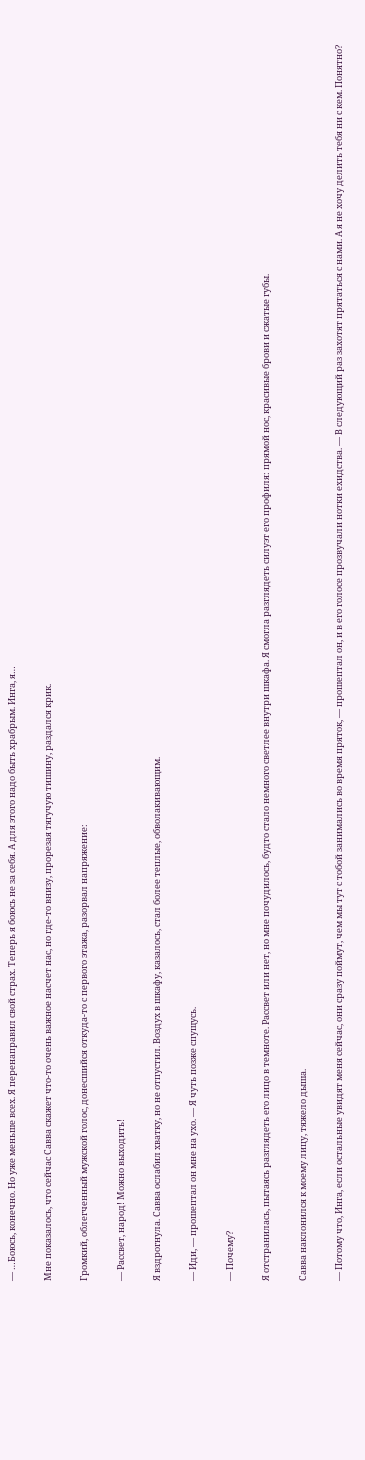— …Боюсь, конечно. Но уже меньше всех. Я перенаправил свой страх. Теперь я боюсь не за себя. А для этого надо быть храбрым. Инга, я…

Мне показалось, что сейчас Савва скажет что-то очень важное насчет нас, но где-то внизу, прорезая тягучую тишину, раздался крик.

Громкий, облегченный мужской голос, донесшийся откуда-то с первого этажа, разорвал напряжение:

— Рассвет, народ! Можно выходить!

Я вздрогнула. Савва ослабил хватку, но не отпустил. Воздух в шкафу, казалось, стал более теплые, обволакивающим.

— Иди, — прошептал он мне на ухо. — Я чуть позже спущусь.

— Почему?

Я отстранилась, пытаясь разглядеть его лицо в темноте. Рассвет или нет, но мне почудилось, будто стало немного светлее внутри шкафа. Я смогла разглядеть силуэт его профиля: прямой нос, красивые брови и сжатые губы.

Савва наклонился к моему лицу, тяжело дыша.

— Потому что, Инга, если остальные увидят меня сейчас, они сразу поймут, чем мы тут с тобой занимались во время пряток, — прошептал он, и в его голосе прозвучали нотки ехидства. — В следующий раз захотят прятаться с нами. А я не хочу делить тебя ни с кем. Понятно?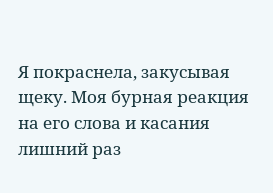Я покраснела, закусывая щеку. Моя бурная реакция на его слова и касания лишний раз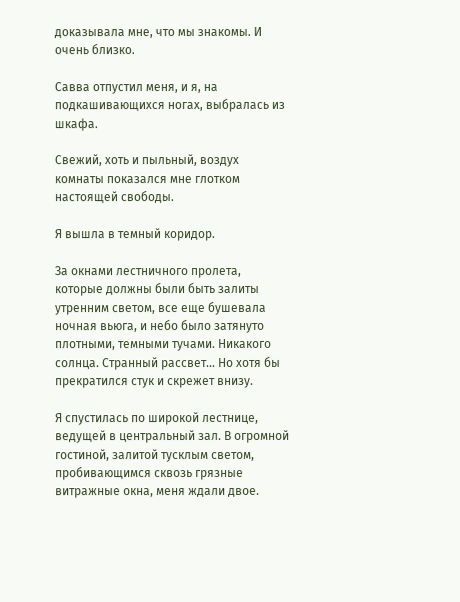доказывала мне, что мы знакомы. И очень близко.

Савва отпустил меня, и я, на подкашивающихся ногах, выбралась из шкафа.

Свежий, хоть и пыльный, воздух комнаты показался мне глотком настоящей свободы.

Я вышла в темный коридор.

За окнами лестничного пролета, которые должны были быть залиты утренним светом, все еще бушевала ночная вьюга, и небо было затянуто плотными, темными тучами. Никакого солнца. Странный рассвет… Но хотя бы прекратился стук и скрежет внизу.

Я спустилась по широкой лестнице, ведущей в центральный зал. В огромной гостиной, залитой тусклым светом, пробивающимся сквозь грязные витражные окна, меня ждали двое.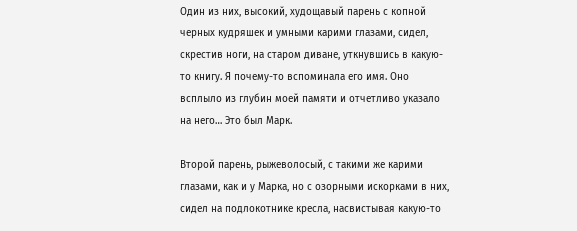Один из них, высокий, худощавый парень с копной черных кудряшек и умными карими глазами, сидел, скрестив ноги, на старом диване, уткнувшись в какую-то книгу. Я почему-то вспоминала его имя. Оно всплыло из глубин моей памяти и отчетливо указало на него… Это был Марк.

Второй парень, рыжеволосый, с такими же карими глазами, как и у Марка, но с озорными искорками в них, сидел на подлокотнике кресла, насвистывая какую-то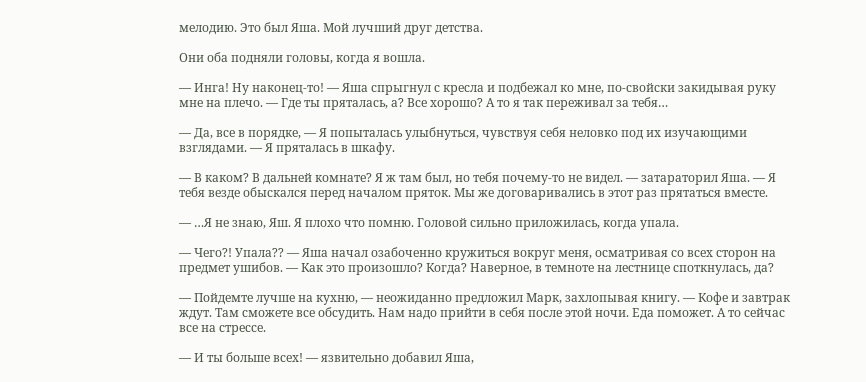мелодию. Это был Яша. Мой лучший друг детства.

Они оба подняли головы, когда я вошла.

— Инга! Ну наконец-то! — Яша спрыгнул с кресла и подбежал ко мне, по-свойски закидывая руку мне на плечо. — Где ты пряталась, а? Все хорошо? А то я так переживал за тебя…

— Да, все в порядке, — Я попыталась улыбнуться, чувствуя себя неловко под их изучающими взглядами. — Я пряталась в шкафу.

— В каком? В дальней комнате? Я ж там был, но тебя почему-то не видел. — затараторил Яша. — Я тебя везде обыскался перед началом пряток. Мы же договаривались в этот раз прятаться вместе.

— …Я не знаю, Яш. Я плохо что помню. Головой сильно приложилась, когда упала.

— Чего?! Упала?? — Яша начал озабоченно кружиться вокруг меня, осматривая со всех сторон на предмет ушибов. — Как это произошло? Когда? Наверное, в темноте на лестнице споткнулась, да?

— Пойдемте лучше на кухню, — неожиданно предложил Марк, захлопывая книгу. — Кофе и завтрак ждут. Там сможете все обсудить. Нам надо прийти в себя после этой ночи. Еда поможет. А то сейчас все на стрессе.

— И ты больше всех! — язвительно добавил Яша,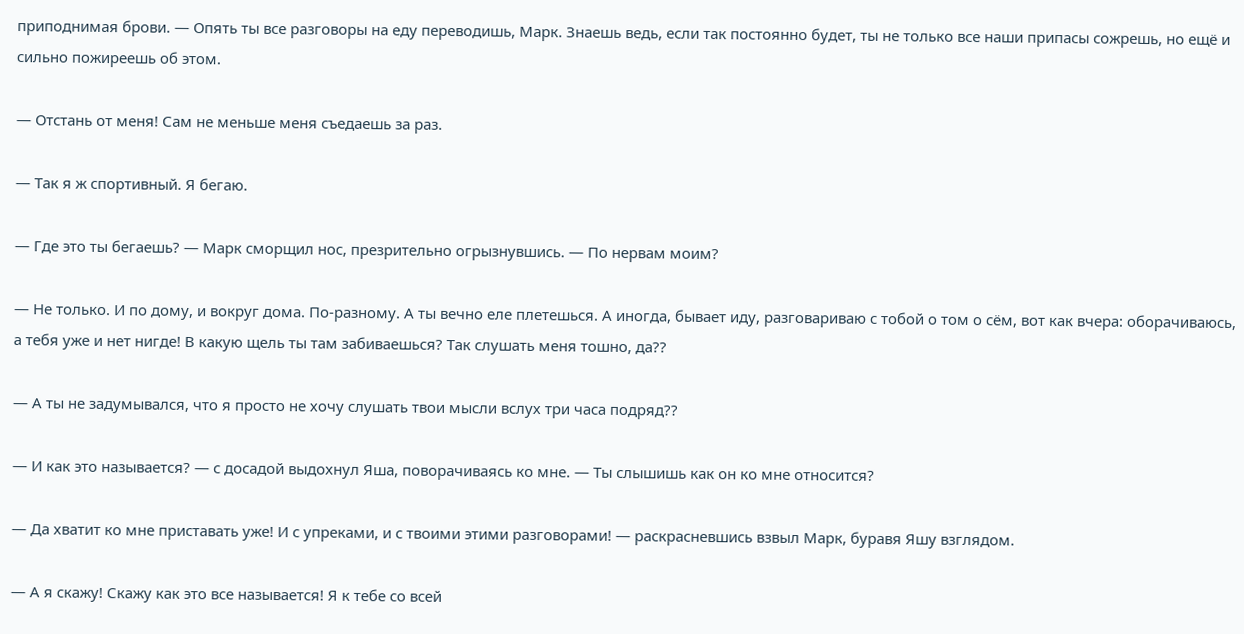приподнимая брови. — Опять ты все разговоры на еду переводишь, Марк. Знаешь ведь, если так постоянно будет, ты не только все наши припасы сожрешь, но ещё и сильно пожиреешь об этом.

— Отстань от меня! Сам не меньше меня съедаешь за раз.

— Так я ж спортивный. Я бегаю.

— Где это ты бегаешь? — Марк сморщил нос, презрительно огрызнувшись. — По нервам моим?

— Не только. И по дому, и вокруг дома. По-разному. А ты вечно еле плетешься. А иногда, бывает иду, разговариваю с тобой о том о сём, вот как вчера: оборачиваюсь, а тебя уже и нет нигде! В какую щель ты там забиваешься? Так слушать меня тошно, да??

— А ты не задумывался, что я просто не хочу слушать твои мысли вслух три часа подряд??

— И как это называется? — с досадой выдохнул Яша, поворачиваясь ко мне. — Ты слышишь как он ко мне относится?

— Да хватит ко мне приставать уже! И с упреками, и с твоими этими разговорами! — раскрасневшись взвыл Марк, буравя Яшу взглядом.

— А я скажу! Скажу как это все называется! Я к тебе со всей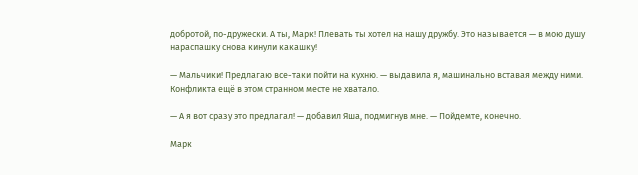добротой, по-дружески. А ты, Марк! Плевать ты хотел на нашу дружбу. Это называется — в мою душу нараспашку снова кинули какашку!

— Мальчики! Предлагаю все-таки пойти на кухню. — выдавила я, машинально вставая между ними. Конфликта ещё в этом странном месте не хватало.

— А я вот сразу это предлагал! — добавил Яша, подмигнув мне. — Пойдемте, конечно.

Марк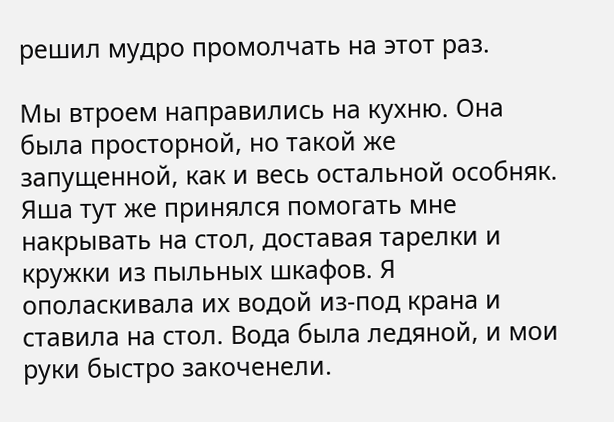решил мудро промолчать на этот раз.

Мы втроем направились на кухню. Она была просторной, но такой же запущенной, как и весь остальной особняк. Яша тут же принялся помогать мне накрывать на стол, доставая тарелки и кружки из пыльных шкафов. Я ополаскивала их водой из-под крана и ставила на стол. Вода была ледяной, и мои руки быстро закоченели.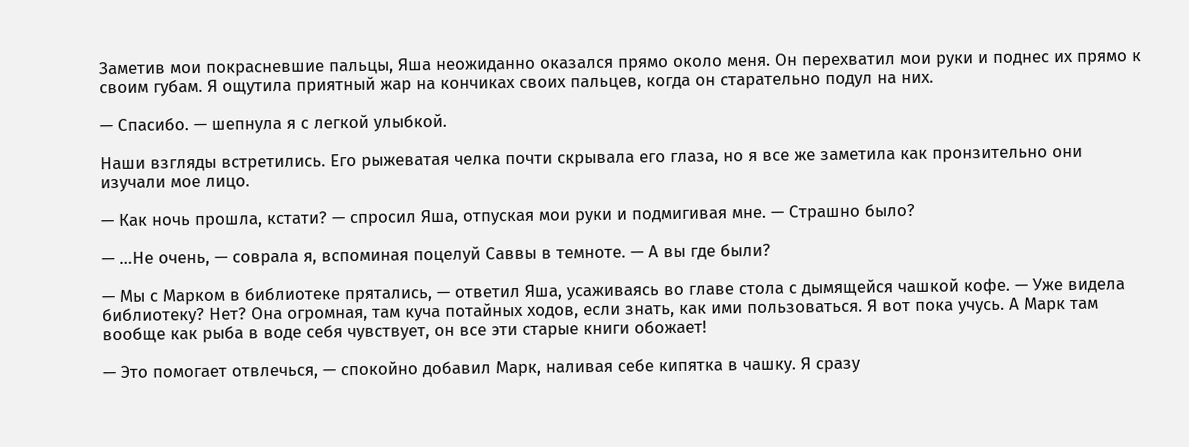Заметив мои покрасневшие пальцы, Яша неожиданно оказался прямо около меня. Он перехватил мои руки и поднес их прямо к своим губам. Я ощутила приятный жар на кончиках своих пальцев, когда он старательно подул на них.

— Спасибо. — шепнула я с легкой улыбкой.

Наши взгляды встретились. Его рыжеватая челка почти скрывала его глаза, но я все же заметила как пронзительно они изучали мое лицо.

— Как ночь прошла, кстати? — спросил Яша, отпуская мои руки и подмигивая мне. — Страшно было?

— …Не очень, — соврала я, вспоминая поцелуй Саввы в темноте. — А вы где были?

— Мы с Марком в библиотеке прятались, — ответил Яша, усаживаясь во главе стола с дымящейся чашкой кофе. — Уже видела библиотеку? Нет? Она огромная, там куча потайных ходов, если знать, как ими пользоваться. Я вот пока учусь. А Марк там вообще как рыба в воде себя чувствует, он все эти старые книги обожает!

— Это помогает отвлечься, — спокойно добавил Марк, наливая себе кипятка в чашку. Я сразу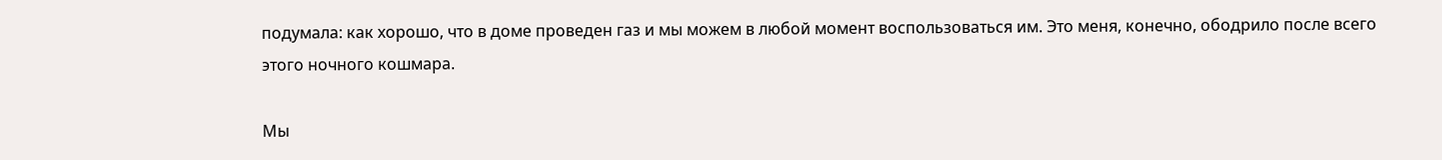подумала: как хорошо, что в доме проведен газ и мы можем в любой момент воспользоваться им. Это меня, конечно, ободрило после всего этого ночного кошмара.

Мы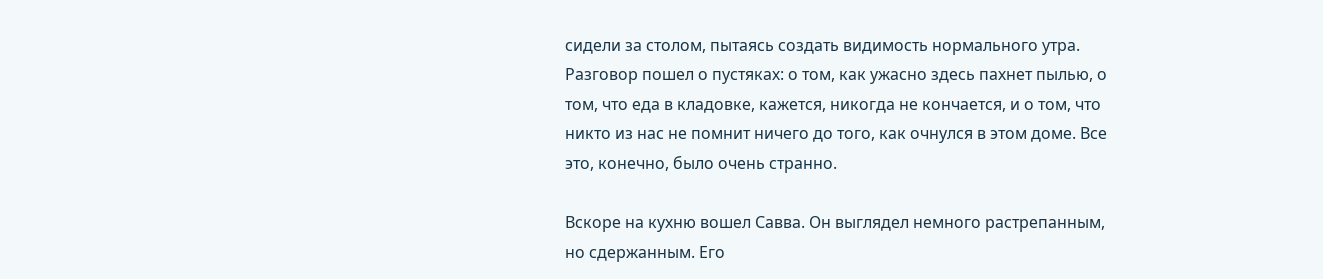сидели за столом, пытаясь создать видимость нормального утра. Разговор пошел о пустяках: о том, как ужасно здесь пахнет пылью, о том, что еда в кладовке, кажется, никогда не кончается, и о том, что никто из нас не помнит ничего до того, как очнулся в этом доме. Все это, конечно, было очень странно.

Вскоре на кухню вошел Савва. Он выглядел немного растрепанным, но сдержанным. Его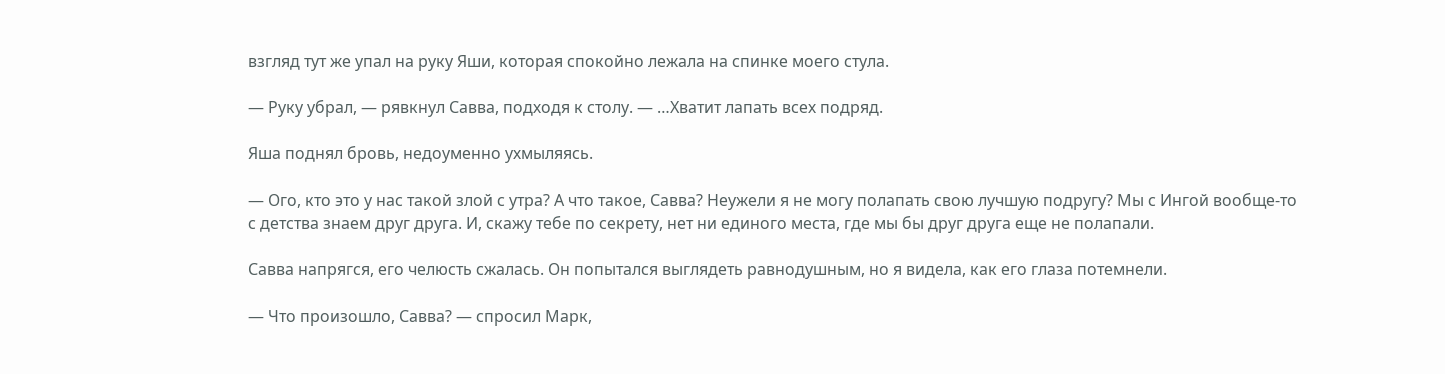взгляд тут же упал на руку Яши, которая спокойно лежала на спинке моего стула.

— Руку убрал, — рявкнул Савва, подходя к столу. — …Хватит лапать всех подряд.

Яша поднял бровь, недоуменно ухмыляясь.

— Ого, кто это у нас такой злой с утра? А что такое, Савва? Неужели я не могу полапать свою лучшую подругу? Мы с Ингой вообще-то с детства знаем друг друга. И, скажу тебе по секрету, нет ни единого места, где мы бы друг друга еще не полапали.

Савва напрягся, его челюсть сжалась. Он попытался выглядеть равнодушным, но я видела, как его глаза потемнели.

— Что произошло, Савва? — спросил Марк,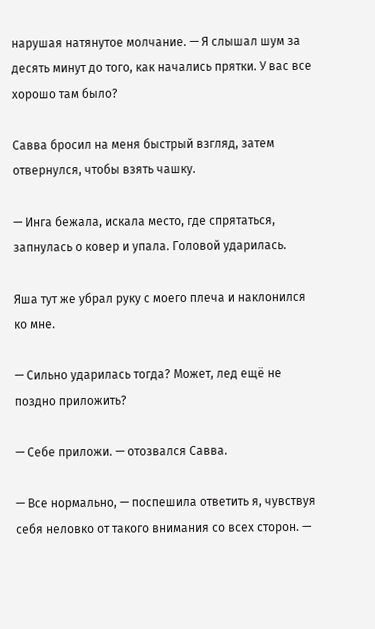нарушая натянутое молчание. — Я слышал шум за десять минут до того, как начались прятки. У вас все хорошо там было?

Савва бросил на меня быстрый взгляд, затем отвернулся, чтобы взять чашку.

— Инга бежала, искала место, где спрятаться, запнулась о ковер и упала. Головой ударилась.

Яша тут же убрал руку с моего плеча и наклонился ко мне.

— Сильно ударилась тогда? Может, лед ещё не поздно приложить?

— Себе приложи. — отозвался Савва.

— Все нормально, — поспешила ответить я, чувствуя себя неловко от такого внимания со всех сторон. —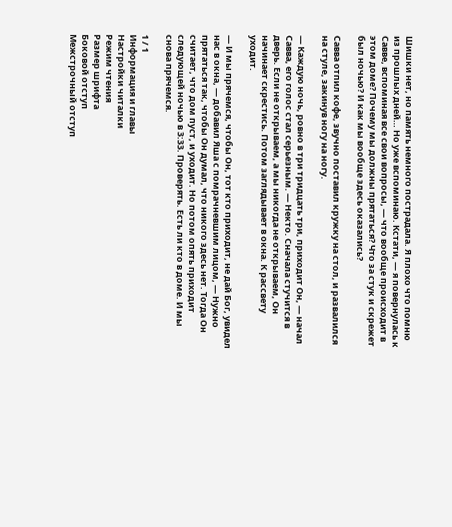Шишки нет, но память немного пострадала. Я плохо что помню из прошлых дней… Но уже вспоминаю. Кстати, — я повернулась к Савве, вспоминая все свои вопросы, — что вообще происходит в этом доме? Почему мы должны прятаться? Что за стук и скрежет был ночью? И как мы вообще здесь оказались?

Савва отпил кофе, звучно поставил кружку на стол, и развалился на стуле, закинув ногу на ногу.

— Каждую ночь, ровно в три тридцать три, приходит Он, — начал Савва, его голос стал серьезным. — Некто. Сначала стучится в дверь. Если не открываем, а мы никогда не открываем, Он начинает скрестись. Потом заглядывает в окна. К рассвету уходит.

— И мы прячемся, чтобы Он, тот кто приходит, не дай Бог, увидел нас в окна, — добавил Яша с помрачневшим лицом, — Нужно прятаться так, чтобы Он думал, что никого здесь нет. Тогда Он считает, что дом пуст, и уходит. Но потом опять приходит следующей ночью в 3:33. Проверять. Есть ли кто в доме. И мы снова прячемся.

1 / 1
Информация и главы
Настройки читалки
Режим чтения
Размер шрифта
Боковой отступ
Межстрочный отступ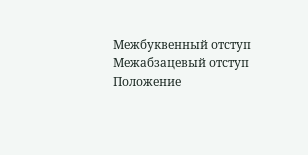Межбуквенный отступ
Межабзацевый отступ
Положение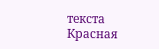текста
Красная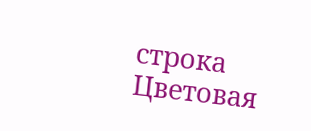строка
Цветовая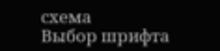схема
Выбор шрифта